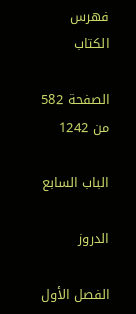فهرس الكتاب

الصفحة 582 من 1242

الباب السابع

الدروز

الفصل الأول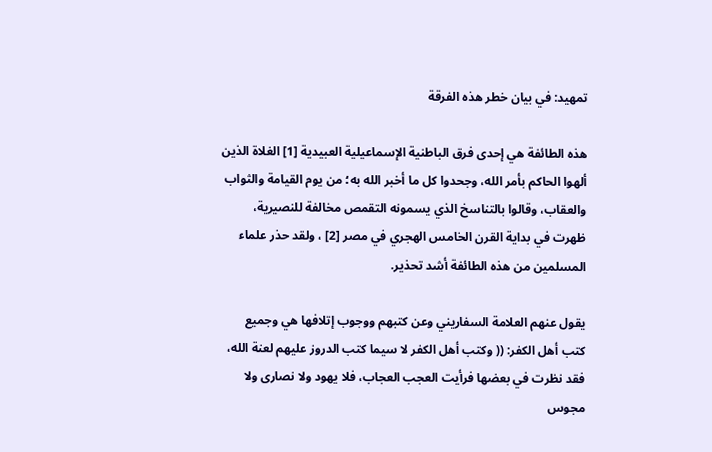تمهيد: في بيان خطر هذه الفرقة

هذه الطائفة هي إحدى فرق الباطنية الإسماعيلية العبيدية [1] الغلاة الذين ألهوا الحاكم بأمر الله، وجحدوا كل ما أخبر الله به؛ من يوم القيامة والثواب والعقاب، وقالوا بالتناسخ الذي يسمونه التقمص مخالفة للنصيرية، ظهرت في بداية القرن الخامس الهجري في مصر [2] ، ولقد حذر علماء المسلمين من هذه الطائفة أشد تحذير.

يقول عنهم العلامة السفاريني وعن كتبهم ووجوب إتلافها هي وجميع كتب أهل الكفر: (( وكتب أهل الكفر لا سيما كتب الدروز عليهم لعنة الله، فقد نظرت في بعضها فرأيت العجب العجاب، فلا يهود ولا نصارى ولا مجوس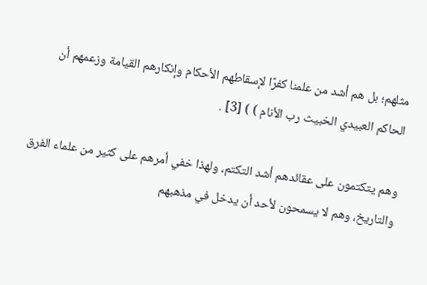مثلهم؛ بل هم أشد من علمنا كفرًا لإسقاطهم الأحكام وإنكارهم القيامة وزعمهم أن الحاكم العبيدي الخبيث رب الأنام ) ) [3] .

وهم يتكتمون على عقائدهم أشد التكتم، ولهذا خفي أمرهم على كثير من علماء الفرق والتاريخ، وهم لا يسمحون لأحد أن يدخل في مذهبهم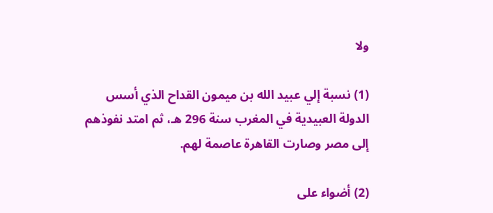ولا

(1) نسبة إلي عبيد الله بن ميمون القداح الذي أسس الدولة العبيدية في المغرب سنة 296 هـ، ثم امتد نفوذهم إلى مصر وصارت القاهرة عاصمة لهم.

(2) أضواء على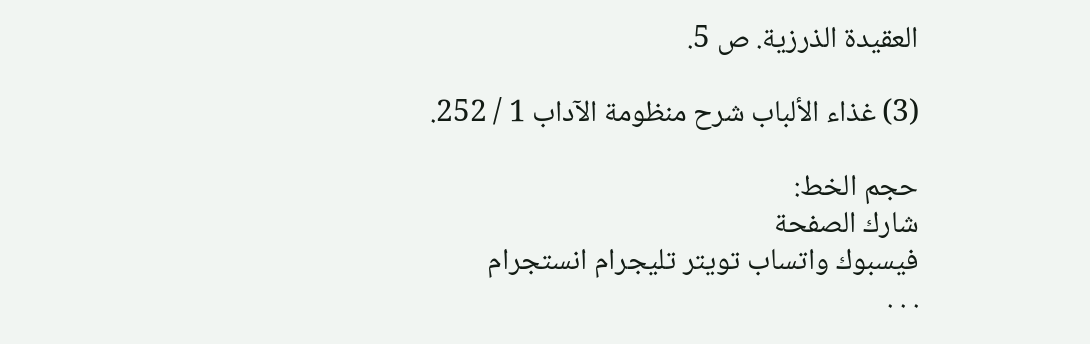العقيدة الذرزية. ص 5.

(3) غذاء الألباب شرح منظومة الآداب 1 / 252.

حجم الخط:
شارك الصفحة
فيسبوك واتساب تويتر تليجرام انستجرام
. . .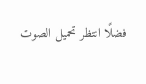فضلًا انتظر تحميل الصوت